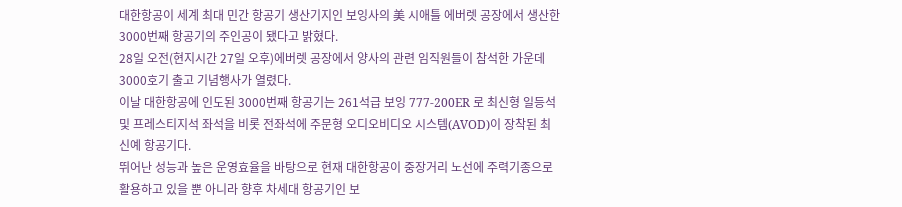대한항공이 세계 최대 민간 항공기 생산기지인 보잉사의 美 시애틀 에버렛 공장에서 생산한 3000번째 항공기의 주인공이 됐다고 밝혔다.
28일 오전(현지시간 27일 오후)에버렛 공장에서 양사의 관련 임직원들이 참석한 가운데 3000호기 출고 기념행사가 열렸다.
이날 대한항공에 인도된 3000번째 항공기는 261석급 보잉 777-200ER 로 최신형 일등석 및 프레스티지석 좌석을 비롯 전좌석에 주문형 오디오비디오 시스템(AVOD)이 장착된 최신예 항공기다.
뛰어난 성능과 높은 운영효율을 바탕으로 현재 대한항공이 중장거리 노선에 주력기종으로 활용하고 있을 뿐 아니라 향후 차세대 항공기인 보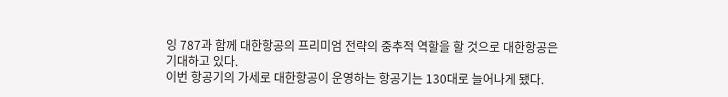잉 787과 함께 대한항공의 프리미엄 전략의 중추적 역할을 할 것으로 대한항공은 기대하고 있다.
이번 항공기의 가세로 대한항공이 운영하는 항공기는 130대로 늘어나게 됐다.